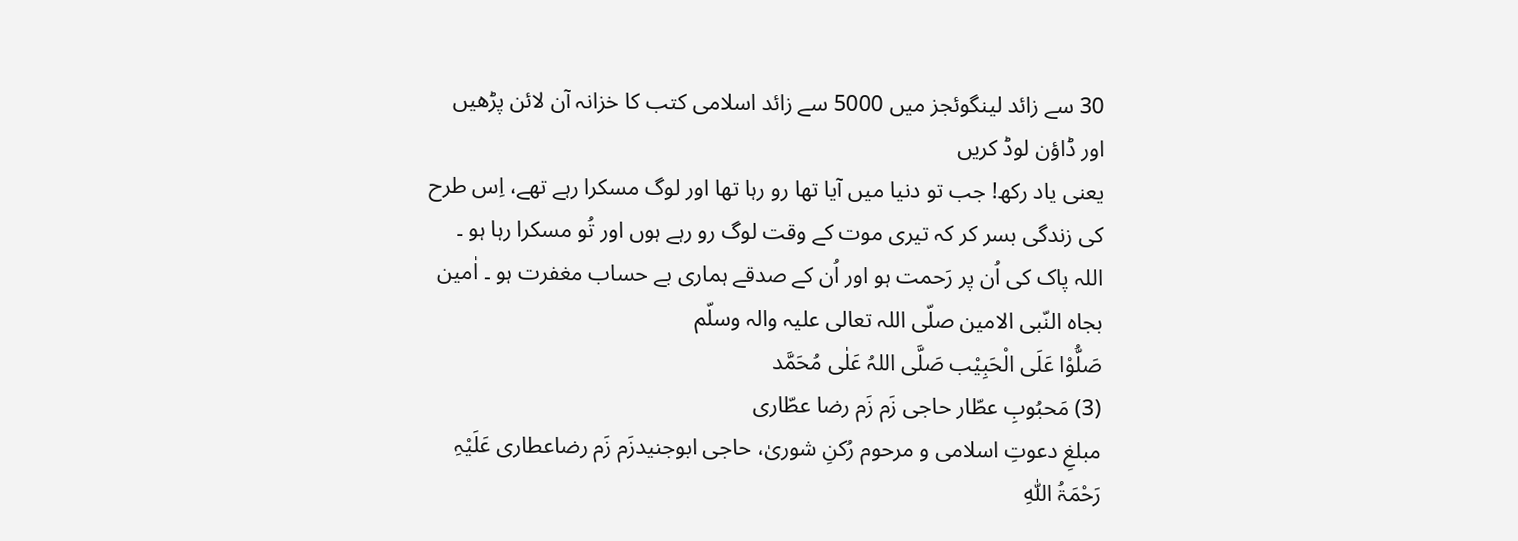30 سے زائد لینگوئجز میں 5000 سے زائد اسلامی کتب کا خزانہ آن لائن پڑھیں اور ڈاؤن لوڈ کریں
یعنی یاد رکھ! جب تو دنیا میں آیا تھا رو رہا تھا اور لوگ مسکرا رہے تھے، اِس طرح کی زندگی بسر کر کہ تیری موت کے وقت لوگ رو رہے ہوں اور تُو مسکرا رہا ہو ۔
اللہ پاک کی اُن پر رَحمت ہو اور اُن کے صدقے ہماری بے حساب مغفرت ہو ۔ اٰمین بجاہ النّبی الامین صلّی اللہ تعالی علیہ والہ وسلّم
صَلُّوْا عَلَی الْحَبِیْب صَلَّی اللہُ عَلٰی مُحَمَّد
(3) مَحبُوبِ عطّار حاجی زَم زَم رضا عطّاری
مبلغِ دعوتِ اسلامی و مرحوم رُکنِ شوریٰ، حاجی ابوجنیدزَم زَم رضاعطاری عَلَیْہِ رَحْمَۃُ اللّٰہِ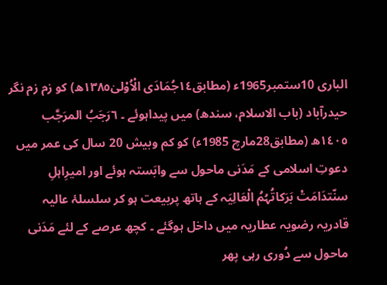الباری 10ستمبر1965ء (مطابق١٤جُمَادَی الْاُوْلیٰ١٣٨٥ھ) کو زم زم نگر حیدرآباد (باب الاسلام، سندھ) میں پیداہوئے ۔ ٦رَجَبُ المرَجَّب ١٤٠٥ھ (مطابق28مارچ 1985ء) کو کم وبیش 20 سال کی عمر میں دعوتِ اسلامی کے مَدَنی ماحول سے وابَستہ ہوئے اور امیرِاہلِ سنّتدَامَتْ بَرَکاتُہُمُ الْعَالِیَہ کے ہاتھ پربیعت ہو کر سلسلۂ عالیہ قادریہ رضویہ عطاریہ میں داخل ہوگئے ۔ کچھ عرصے کے لئے مَدَنی ماحول سے دُوری رہی پھر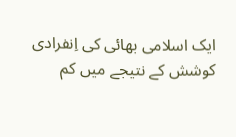ایک اسلامی بھائی کی اِنفرادی کوشش کے نتیجے میں کم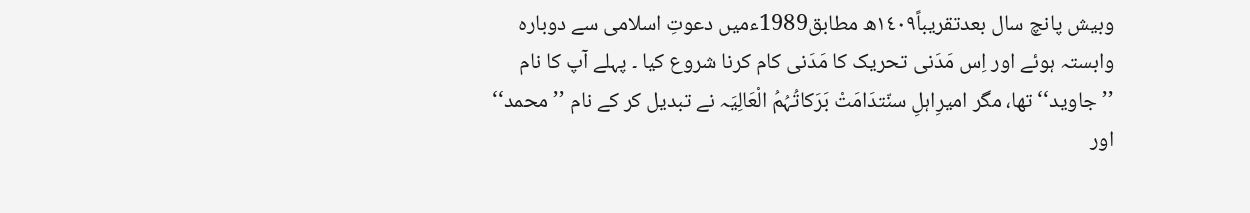وبیش پانچ سال بعدتقریباً١٤٠٩ھ مطابق1989ءمیں دعوتِ اسلامی سے دوبارہ وابستہ ہوئے اور اِس مَدَنی تحریک کا مَدَنی کام کرنا شروع کیا ۔ پہلے آپ کا نام ’’جاوید‘‘ تھا، مگر امیرِاہلِ سنّتدَامَتْ بَرَکاتُہُمُ الْعَالِیَہ نے تبدیل کر کے نام ’’محمد‘‘ اور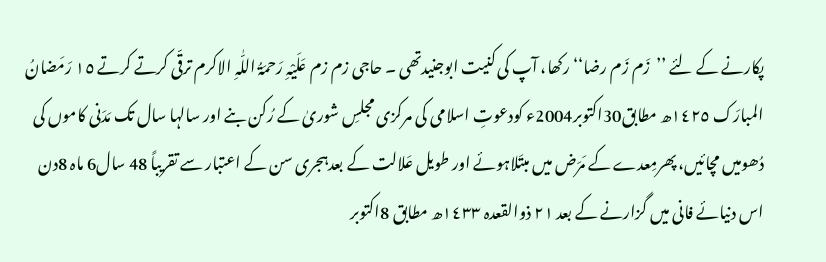پکارنے کے لئے ’’زَم زَم رضا‘‘ رکھا، آپ کی کنیت ابوجنیدتھی ۔ حاجی زم زم عَلَیْہِ رَحمَۃُ اللّٰہِ الاکرم ترقّی کرتے کرتے ١٥ رَمَضانُ المبارَک ١٤٢٥ھ مطابق30اکتوبر2004ء کودعوتِ اسلامی کی مرکزی مجلسِ شوریٰ کے رُکن بنے اور سالہا سال تک مَدَنی کاموں کی دُھومیں مچائیں، پھرمِعدے کے مَرَض میں مبتَلاہوئے اور طویل عَلالت کے بعدہجری سن کے اعتبار سے تقریباً 48 سال6 ماہ 8دن اس دنیائے فانی میں گزارنے کے بعد ٢١ ذوالقعدہ ١٤٣٣ھ مطابق 8اکتوبر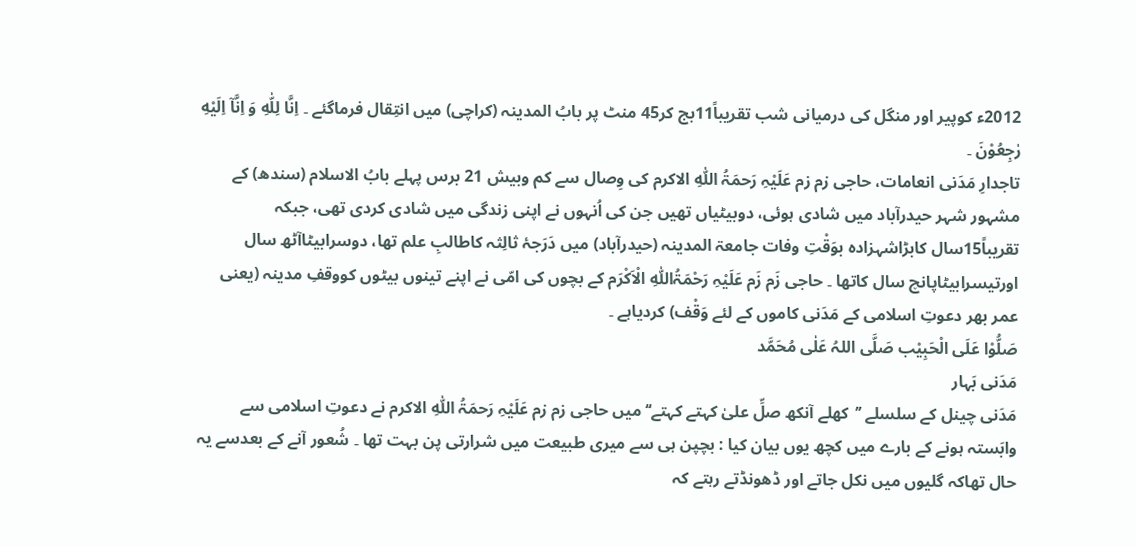2012ء کوپیر اور منگل کی درمیانی شب تقریباً11بج کر45 منٹ پر بابُ المدینہ (کراچی) میں انتِقال فرماگئے ۔ اِنَّا لِلّٰهِ وَ اِنَّاۤ اِلَیْهِ رٰجِعُوْنَ ۔
تاجدارِ مَدَنی انعامات، حاجی زم زم عَلَیْہِ رَحمَۃُ اللّٰہِ الاکرم کی وِصال سے کم وبیش 21 برس پہلے بابُ الاسلام (سندھ) کے مشہور شہر حیدرآباد میں شادی ہوئی، دوبیٹیاں تھیں جن کی اُنہوں نے اپنی زندگی میں شادی کردی تھی، جبکہ تقریباً15سال کابڑاشہزادہ بوَقْتِ وفات جامعۃ المدینہ (حیدرآباد) میں دَرَجۂ ثالِثہ کاطالبِ علم تھا، دوسرابیٹاآٹھ سال اورتیسرابیٹاپانچ سال کاتھا ۔ حاجی زَم زَم عَلَیْہِ رَحْمَۃُاللّٰہِ الْاَکْرَم کے بچوں کی امّی نے اپنے تینوں بیٹوں کووقفِ مدینہ (یعنی عمر بھر دعوتِ اسلامی کے مَدَنی کاموں کے لئے وَقْف) کردیاہے ۔
صَلُّوْا عَلَی الْحَبِیْب صَلَّی اللہُ عَلٰی مُحَمَّد
مَدَنی بَہار
مَدَنی چینل کے سلسلے ’’کھلے آنکھ صلِّ علیٰ کہتے کہتے‘‘ میں حاجی زم زم عَلَیْہِ رَحمَۃُ اللّٰہِ الاکرم نے دعوتِ اسلامی سے وابَستہ ہونے کے بارے میں کچھ یوں بیان کیا : بچپن ہی سے میری طبیعت میں شرارتی پن بہت تھا ۔ شُعور آنے کے بعدسے یہ حال تھاکہ گلیوں میں نکل جاتے اور ڈھونڈتے رہتے کہ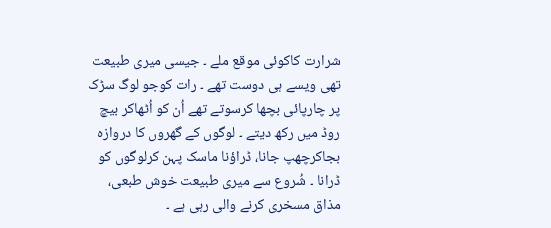شرارت کاکوئی موقع ملے ۔ جیسی میری طبیعت تھی ویسے ہی دوست تھے ۔ رات کوجو لوگ سڑک پر چارپائی بچھا کرسوتے تھے اُن کو اُٹھاکر بیچ روڈ میں رکھ دیتے ۔ لوگوں کے گھروں کا دروازہ بجاکرچھپ جانا، ڈراؤنا ماسک پہن کرلوگوں کو ڈرانا ۔ شُروع سے میری طبیعت خوش طبعی، مذاق مسخری کرنے والی رہی ہے ۔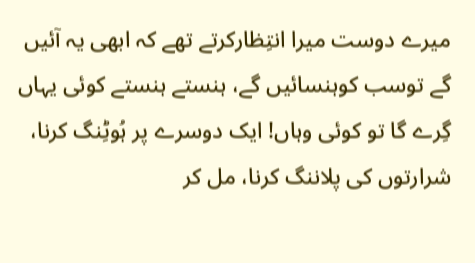میرے دوست میرا انتِظارکرتے تھے کہ ابھی یہ آئیں گے توسب کوہنسائیں گے، ہنستے ہنستے کوئی یہاں گِرے گا تو کوئی وہاں! ایک دوسرے پر ہُوٹِنگ کرنا، شرارتوں کی پلاننگ کرنا، مل کر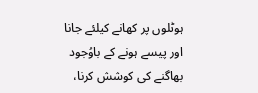ہوٹلوں پر کھانے کیلئے جانا اور پیسے ہونے کے باوُجود بھاگنے کی کوشش کرنا،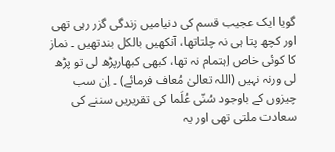گویا ایک عجیب قسم کی دنیامیں زندگی گزر رہی تھی اور کچھ پتا ہی نہ چلتاتھا، آنکھیں بالکل بندتھیں ۔ نماز کا کوئی خاص اِہتمام نہ تھا، کبھی کبھارپڑھ لی تو پڑھ لی ورنہ نہیں (اللہ تعالیٰ مُعاف فرمائے) ۔ اِن سب چیزوں کے باوجود سُنّی عُلَما کی تقریریں سننے کی سعادت ملتی تھی اور یہ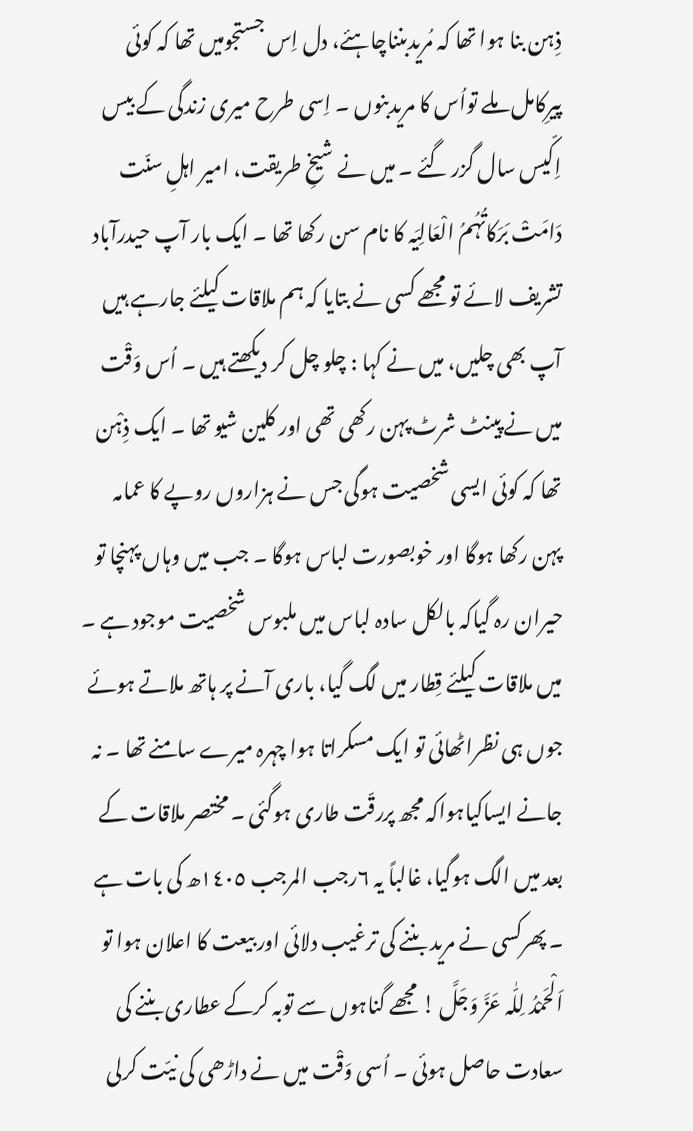ذِہن بنا ہوا تھا کہ مُریدبنناچاہئے، دل اِس جستجومیں تھا کہ کوئی پیرِکامل ملے تواُس کا مریدبنوں ۔ اِسی طرح میری زندگی کے بیس اِکّیس سال گزر گئے ۔ میں نے شیخِ طریقت، امیر اہلِ سنّت دَامَتْ بَرَکاتُہُمُ الْعَالِیَہ کا نام سن رکھا تھا ۔ ایک بار آپ حیدرآباد تشریف لائے تو مجھے کسی نے بتایا کہ ہم ملاقات کیلئے جارہے ہیں آپ بھی چلیں، میں نے کہا : چلو چل کر دیکھتے ہیں ۔ اُس وَقْت میں نے پینٹ شرٹ پہن رکھی تھی اور کلین شیو تھا ۔ ایک ذِہْن تھا کہ کوئی ایسی شخصیت ہوگی جس نے ہزاروں روپے کا عمامہ پہن رکھا ہوگا اور خوبصورت لباس ہوگا ۔ جب میں وہاں پہنچا تو حیران رہ گیاکہ بالکل سادہ لباس میں ملبوس شخصیت موجود ہے ۔ میں ملاقات کیلئے قِطار میں لگ گیا، باری آنے پر ہاتھ ملاتے ہوئے جوں ہی نظراٹھائی تو ایک مسکراتا ہوا چہرہ میرے سامنے تھا ۔ نہ جانے ایساکیاہواکہ مجھ پررقّت طاری ہوگئی ۔ مختصر ملاقات کے بعد میں الگ ہوگیا، غالباً یہ ٦رجب المرجب ١٤٠٥ھ کی بات ہے ۔ پھرکسی نے مرید بننے کی ترغیب دلائی اور بیعت کا اعلان ہوا تو اَلْحَمْدُ لِلّٰہ عَزَّ وَجَلَّ ! مجھے گناہوں سے توبہ کرکے عطاری بننے کی سعادت حاصل ہوئی ۔ اُسی وَقْت میں نے داڑھی کی نیّت کرلی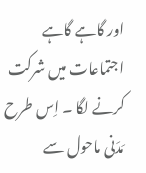اور گاہے گاہے اجتماعات میں شرکت کرنے لگا ۔ اِس طرح مَدَنی ماحول سے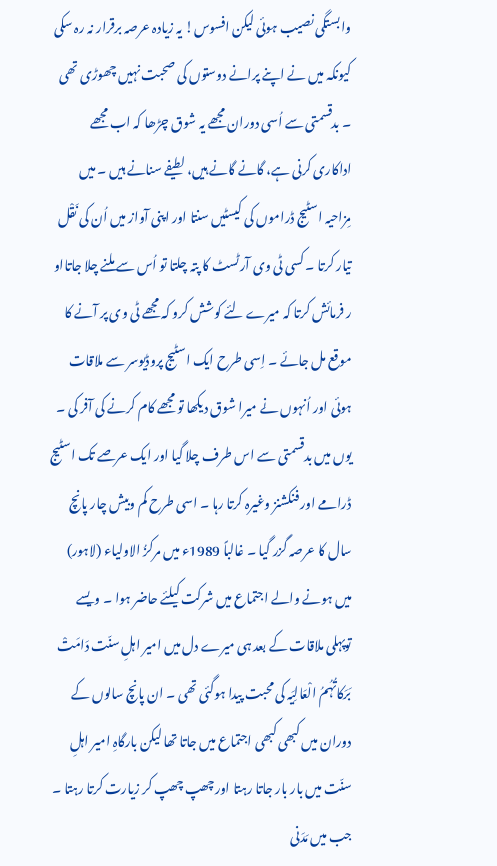وابستگی نصیب ہوئی لیکن افسوس! یہ زیادہ عرصہ برقرار نہ رہ سکی کیونکہ میں نے اپنے پرانے دوستوں کی صحبت نہیں چھوڑی تھی ۔ بدقسمتی سے اُسی دوران مجھے یہ شوق چڑھا کہ اب مجھے اداکاری کرنی ہے، گانے گانے ہیں، لطیفے سنانے ہیں ۔ میں مِزاحیہ اسٹیج ڈراموں کی کیسٹیں سنتا اور اپنی آواز میں اُن کی نَقْل تیار کرتا ۔ کسی ٹی وی آرٹسٹ کا پتہ چلتا تو اُس سے ملنے چلا جاتااو ر فرمائش کرتا کہ میرے لئے کوشش کرو کہ مجھے ٹی وی پر آنے کا موقع مل جائے ۔ اِسی طرح ایک اسٹیج پروڈیوسر سے ملاقات ہوئی اور اُنہوں نے میرا شوق دیکھا تو مجھے کام کرنے کی آفر کی ۔ یوں میں بدقسمتی سے اس طرف چلا گیا اور ایک عرصے تک اسٹیج ڈرامے اور فنکشنز وغیرہ کرتا رہا ۔ اسی طرح کم وبیش چار پانچ سال کا عرصہ گزر گیا ۔ غالباً 1989ء میں مرکزُ الاولیاء (لاہور) میں ہونے والے اجتماع میں شرکت کیلئے حاضر ہوا ۔ ویسے توپہلی ملاقات کے بعد ہی میرے دل میں امیر اہلِ سنّت دَامَتْ بَرَکاتُہُمُ الْعَالِیَہ کی محبت پیدا ہوگئی تھی ۔ ان پانچ سالوں کے دوران میں کبھی کبھی اجتماع میں جاتا تھا لیکن بارگاہِ امیر اہلِ سنّت میں بار بار جاتا رہتا اور چھپ چھپ کر زیارت کرتا رہتا ۔ جب میں مَدَنی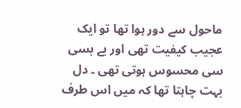ماحول سے دور ہوا تھا تو ایک عجیب کیفیت تھی اور بے بسی سی محسوس ہوتی تھی ۔ دل بہت چاہتا تھا کہ میں اس طرف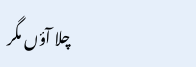چلا آؤں مگر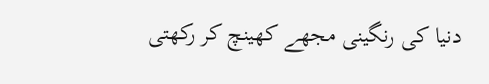دنیا کی رنگینی مجھے کھینچ کر رکھتی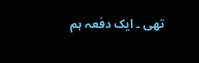تھی ۔ ایک دفعہ ہم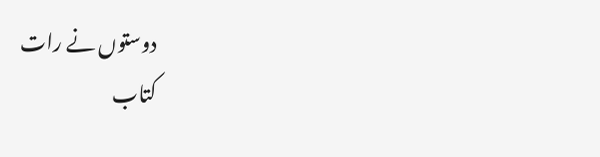دوستوں نے رات
کتاب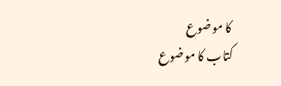کا موضوع
کتاب کا موضوع